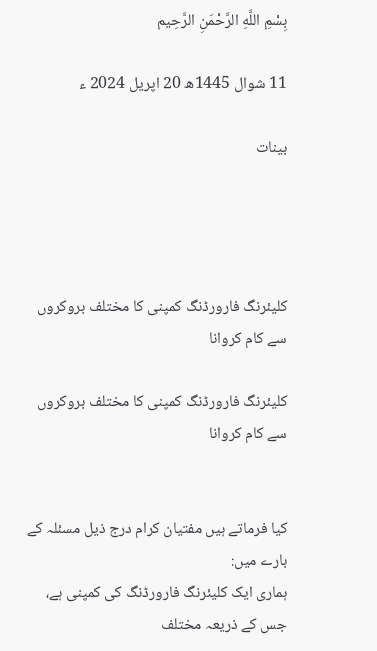بِسْمِ اللَّهِ الرَّحْمَنِ الرَّحِيم

11 شوال 1445ھ 20 اپریل 2024 ء

بینات




کلیئرنگ فارورڈنگ کمپنی کا مختلف بروکروں سے کام کروانا

کلیئرنگ فارورڈنگ کمپنی کا مختلف بروکروں سے کام کروانا


کیا فرماتے ہیں مفتیان کرام درج ذیل مسئلہ کے بارے میں:
ہماری ایک کلیئرنگ فارورڈنگ کی کمپنی ہے، جس کے ذریعہ مختلف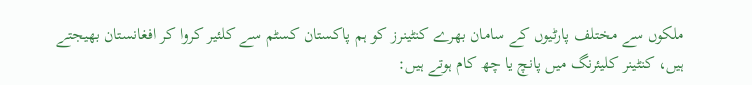ملکوں سے مختلف پارٹیوں کے سامان بھرے کنٹینرز کو ہم پاکستان کسٹم سے کلئیر کروا کر افغانستان بھیجتے ہیں، کنٹینر کلیئرنگ میں پانچ یا چھ کام ہوتے ہیں: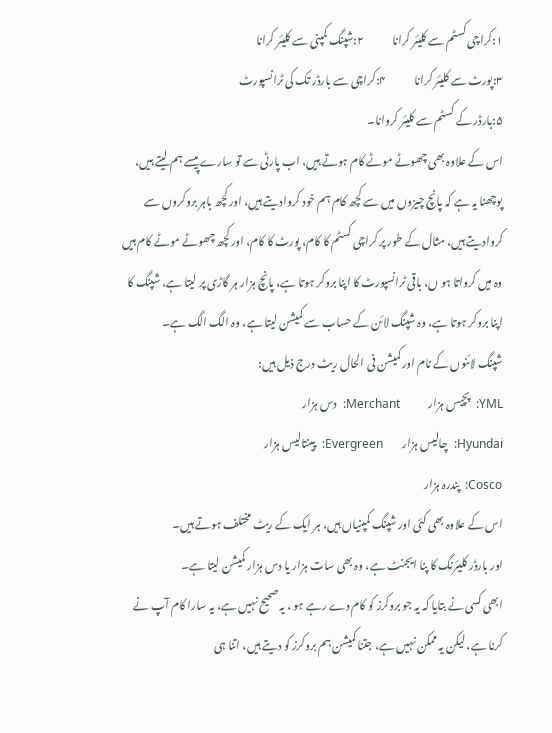۱:کراچی کسٹم سے کلیئر کرانا             ۲:شپنگ کمپنی سے کلیئر کرانا
۳:پورٹ سے کلیئر کرانا             ۴:کراچی سے بارڈر تک کی ٹرانسپورٹ
۵:بارڈر کے کسٹم سے کلیئر کروانا۔
اس کے علاوہ بھی چھوٹے موٹے کام ہوتے ہیں، اب پارٹی سے تو سارے پیسے ہم لیتے ہیں، پوچھنا یہ ہے کہ پانچ چیزوں میں سے کچھ کام ہم خود کروادیتے ہیں، اور کچھ باہر بروکروں سے کروادیتے ہیں، مثال کے طور پر کراچی کسٹم کا کام، پورٹ کا کام، اور کچھ چھوٹے موٹے کام ہیں وہ میں کرواتا ہو ں، باقی ٹرانسپورٹ کا اپنا بروکر ہوتا ہے، پانچ ہزار ہر گاڑی پر لیتا ہے، شپنگ کا اپنا بروکر ہوتا ہے، وہ شپنگ لائن کے حساب سے کمیشن لیتا ہے، وہ الگ الگ ہے۔
شپنگ لائنوں کے نام اور کمیشن فی الحال ریٹ درج ذیل ہیں:
YML:  پچیس ہزار             Merchant:  دس ہزار
Hyundai:  چالیس ہزار         Evergreen:  پینتالیس ہزار
Cosco:  پندرہ ہزار
اس کے علاوہ بھی کئی اور شپنگ کمپنیاں ہیں، ہر ایک کے ریٹ مختلف ہوتے ہیں۔
اور بارڈر کلیئرنگ کا پنا ایجنٹ ہے، وہ بھی سات ہزار یا دس ہزار کمیشن لیتا ہے۔
ابھی کسی نے بتایا کہ یہ جو بروکرز کو کام دے رہے ہو ، یہ صحیح نہیں ہے، یہ سارا کام آپ نے کرنا ہے، لیکن یہ ممکن نہیں ہے، جتنا کمیشن ہم بروکرز کو دیتے ہیں، اتنا ہی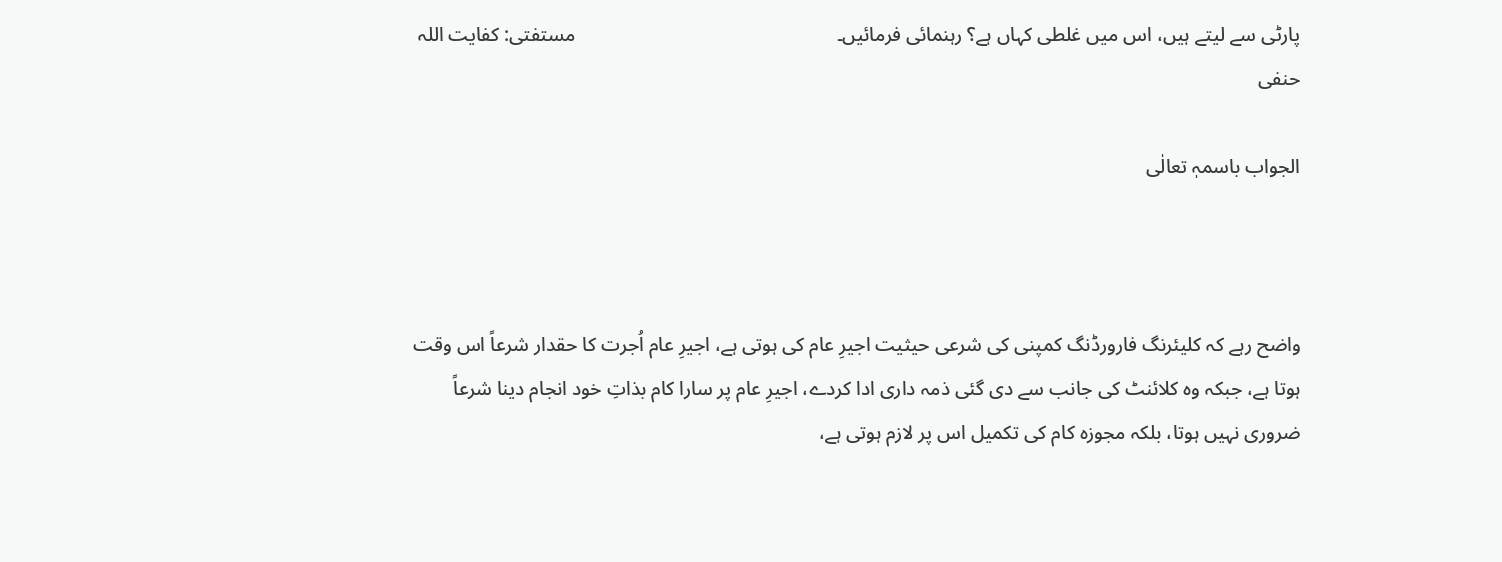پارٹی سے لیتے ہیں، اس میں غلطی کہاں ہے؟ رہنمائی فرمائیں۔                                                     مستفتی: کفایت اللہ حنفی

الجواب باسمہٖ تعالٰی



واضح رہے کہ کلیئرنگ فارورڈنگ کمپنی کی شرعی حیثیت اجیرِ عام کی ہوتی ہے، اجیرِ عام اُجرت کا حقدار شرعاً اس وقت ہوتا ہے، جبکہ وہ کلائنٹ کی جانب سے دی گئی ذمہ داری ادا کردے، اجیرِ عام پر سارا کام بذاتِ خود انجام دینا شرعاً ضروری نہیں ہوتا، بلکہ مجوزہ کام کی تکمیل اس پر لازم ہوتی ہے،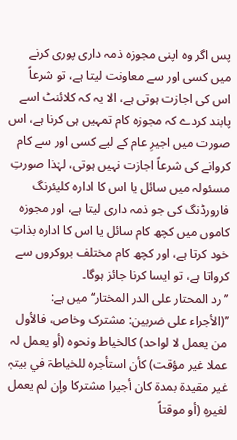پس اگر وہ اپنی مجوزہ ذمہ داری پوری کرنے میں کسی اور سے معاونت لیتا ہے، تو شرعاً اس کی اجازت ہوتی ہے، الا یہ کہ کلائنٹ اسے پابند کردے کہ مجوزہ کام تمہیں ہی کرنا ہے، اس صورت میں اجیرِ عام کے لیے کسی اور سے کام کروانے کی شرعاً اجازت نہیں ہوتی، لہٰذا صورتِ مسئولہ میں سائل یا اس کا ادارہ کلیئرنگ فارورڈنگ کی جو ذمہ داری لیتا ہے، اور مجوزہ کاموں میں کچھ کام سائل یا اس کا ادارہ بذاتِ خود کرتا ہے، اور کچھ کام مختلف بروکروں سے کرواتا ہے، تو ایسا کرنا جائز ہوگا۔
’’رد المحتار علی الدر المختار‘‘ میں ہے:
’’(الأجراء علی ضربين: مشترک وخاص، فالأول من يعمل لا لواحد) کالخياط ونحوہ (أو يعمل لہ عملا غير مؤقت) کأن استأجرہ للخياطۃ في بيتہٖ غير مقيدۃ بمدۃ کان أجيرا مشترکا وإن لم يعمل لغيرہٖ (أو موقتاً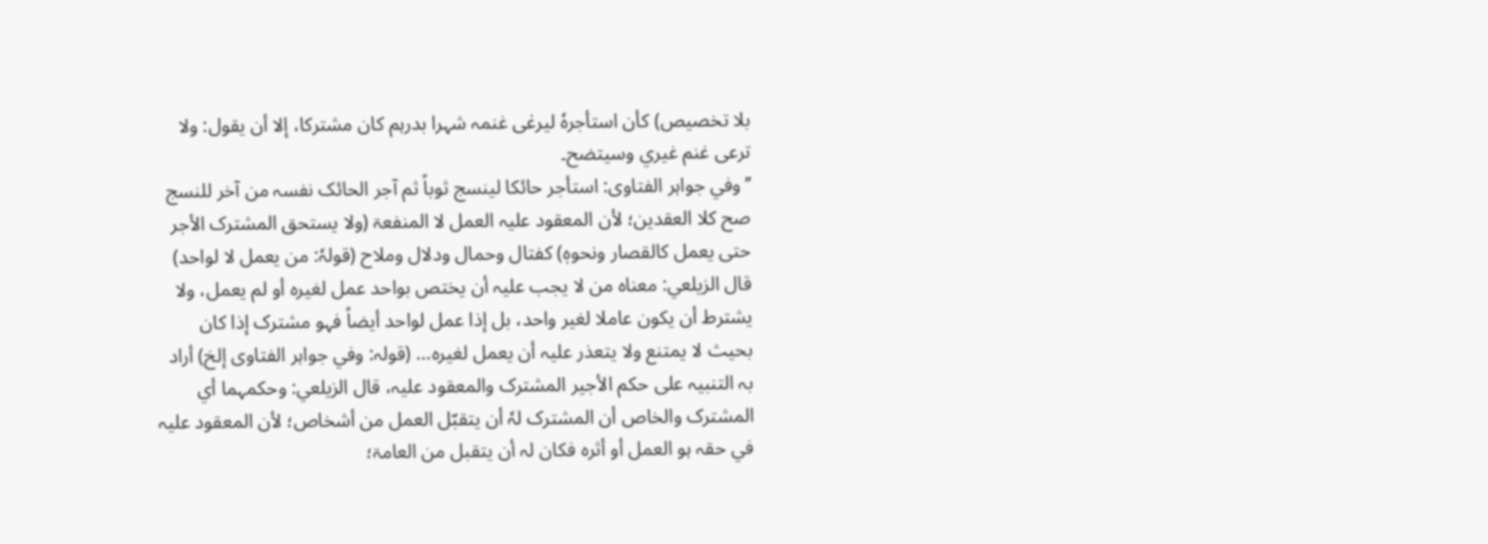بلا تخصيص) کأن استأجرہٗ ليرعٰی غنمہ شہرا بدرہم کان مشترکا، إلا أن يقول: ولا ترعی غنم غيري وسيتضح۔
’’وفي جواہر الفتاوی: استأجر حائکا لينسج ثوباً ثم آجر الحائک نفسہ من آخر للنسج صح کلا العقدين؛ لأن المعقود عليہ العمل لا المنفعۃ (ولا يستحق المشترک الأجر حتی يعمل کالقصار ونحوہٖ) کفتال وحمال ودلال وملاح (قولہٗ: من يعمل لا لواحد) قال الزيلعي: معناہ من لا يجب عليہ أن يختص بواحد عمل لغيرہ أو لم يعمل، ولا يشترط أن يکون عاملا لغير واحد، بل إذا عمل لواحد أيضاً فہو مشترک إذا کان بحيث لا يمتنع ولا يتعذر عليہ أن يعمل لغيرہ... (قولہ: وفي جواہر الفتاوی إلخ) أراد بہ التنبيہ علی حکم الأجير المشترک والمعقود عليہ، قال الزيلعي: وحکمہما أي المشترک والخاص أن المشترک لہٗ أن يتقبّل العمل من أشخاص؛ لأن المعقود عليہ في حقہ ہو العمل أو أثرہ فکان لہ أن يتقبل من العامۃ؛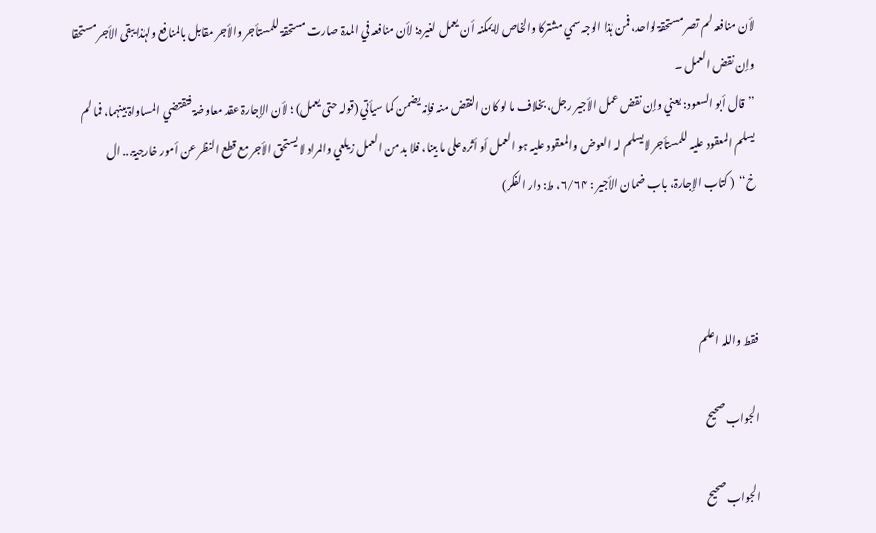لأن منافعہ لم تصر مستحقۃ لواحد، فمن ہٰذا الوجہ سمي مشترکا والخاص لايمکنہ أن يعمل لغيرہ؛ لأن منافعہ في المدۃ صارت مستحقۃ للمستأجر والأجر مقابل بالمنافع ولہٰذا يبقی الأجر مستحقا وإن نقض العمل ۔
’’قال أبو السعود: يعني وإن نقض عمل الأجير رجل، بخلاف ما لو کان النقض منہ فإنہ يضمن کما سيأتي (قولہ حتی يعمل) ؛ لأن الإجارۃ عقد معاوضۃ فتقتضي المساواۃ بينہما، فما لم يسلم المعقود عليہ للمستأجر لايسلم لہ العوض والمعقود عليہ ہو العمل أو أثرہ علی ما بينا، فلا بد من العمل زيلعي والمراد لا يستحق الأجر مع قطع النظر عن أمور خارجيۃ... ال
خ‘‘  ( کتاب الإجارۃ، باب ضمان الأجير : ۶/۶۴، ط: دار الفکر)



فقط واللہ اعلم

الجواب صحیح

الجواب صحیح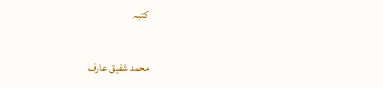کتبہ

محمد شفیق عارف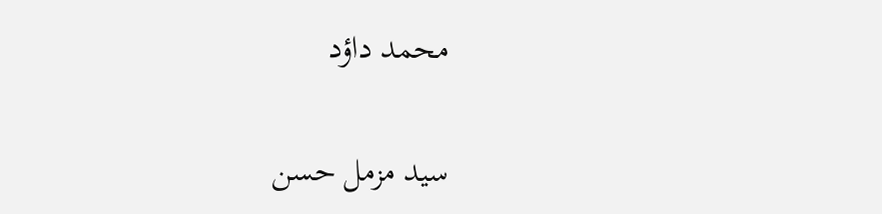محمد داؤد

سید مزمل حسن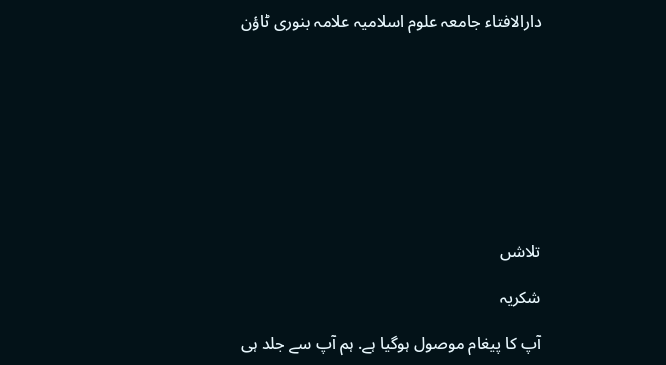دارالافتاء جامعہ علوم اسلامیہ علامہ بنوری ٹاؤن









تلاشں

شکریہ

آپ کا پیغام موصول ہوگیا ہے. ہم آپ سے جلد ہی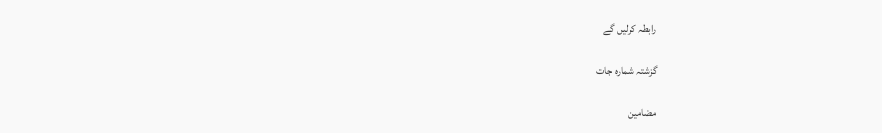رابطہ کرلیں گے

گزشتہ شمارہ جات

مضامین